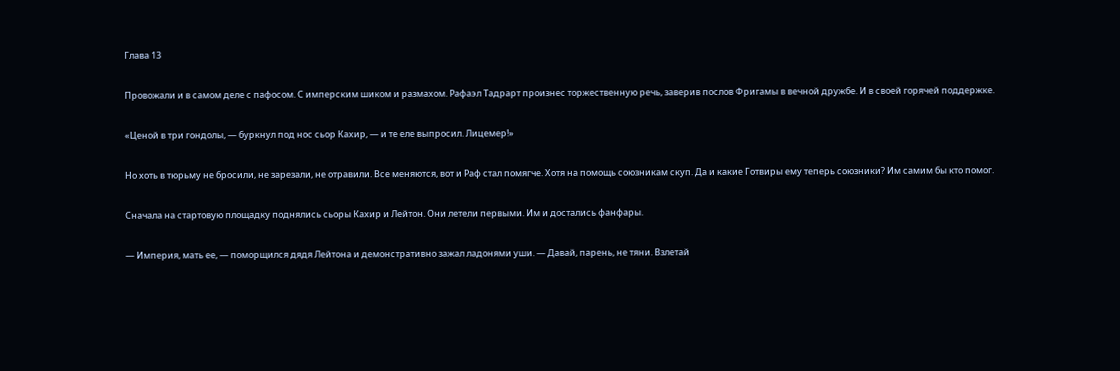Глава 13

Провожали и в самом деле с пафосом. С имперским шиком и размахом. Рафаэл Тадрарт произнес торжественную речь, заверив послов Фригамы в вечной дружбе. И в своей горячей поддержке.

«Ценой в три гондолы, — буркнул под нос сьор Кахир, — и те еле выпросил. Лицемер!»

Но хоть в тюрьму не бросили, не зарезали, не отравили. Все меняются, вот и Раф стал помягче. Хотя на помощь союзникам скуп. Да и какие Готвиры ему теперь союзники? Им самим бы кто помог.

Сначала на стартовую площадку поднялись сьоры Кахир и Лейтон. Они летели первыми. Им и достались фанфары.

— Империя, мать ее, — поморщился дядя Лейтона и демонстративно зажал ладонями уши. — Давай, парень, не тяни. Взлетай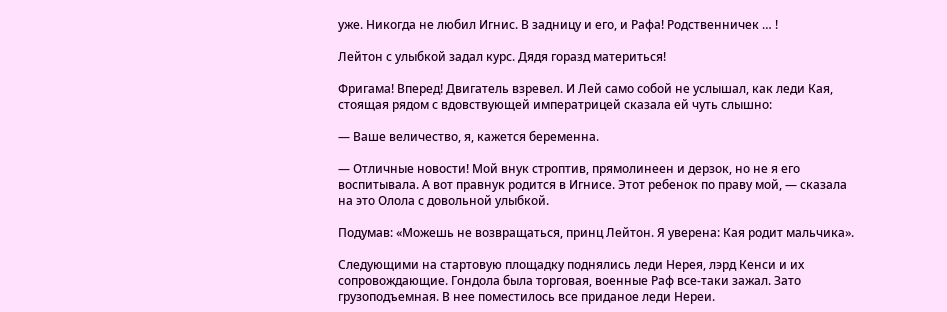уже. Никогда не любил Игнис. В задницу и его, и Рафа! Родственничек … !

Лейтон с улыбкой задал курс. Дядя горазд материться!

Фригама! Вперед! Двигатель взревел. И Лей само собой не услышал, как леди Кая, стоящая рядом с вдовствующей императрицей сказала ей чуть слышно:

— Ваше величество, я, кажется беременна.

— Отличные новости! Мой внук строптив, прямолинеен и дерзок, но не я его воспитывала. А вот правнук родится в Игнисе. Этот ребенок по праву мой, — сказала на это Олола с довольной улыбкой.

Подумав: «Можешь не возвращаться, принц Лейтон. Я уверена: Кая родит мальчика».

Следующими на стартовую площадку поднялись леди Нерея, лэрд Кенси и их сопровождающие. Гондола была торговая, военные Раф все-таки зажал. Зато грузоподъемная. В нее поместилось все приданое леди Нереи.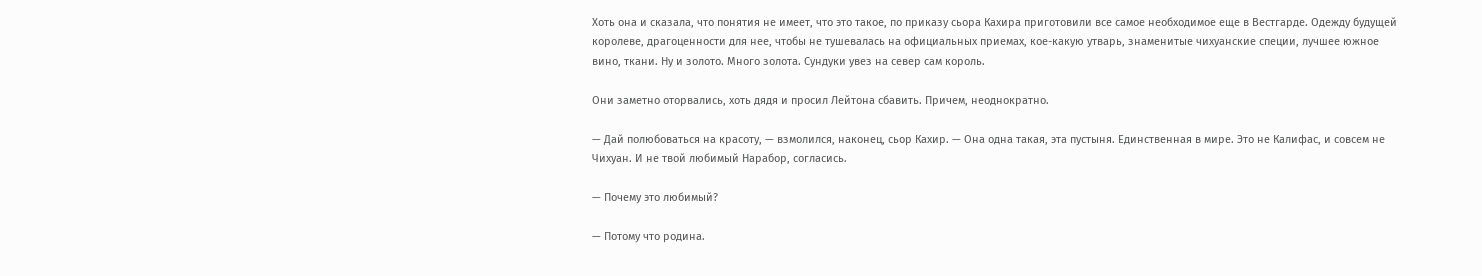Хоть она и сказала, что понятия не имеет, что это такое, по приказу сьора Кахира приготовили все самое необходимое еще в Вестгарде. Одежду будущей королеве, драгоценности для нее, чтобы не тушевалась на официальных приемах, кое-какую утварь, знаменитые чихуанские специи, лучшее южное вино, ткани. Ну и золото. Много золота. Сундуки увез на север сам король.

Они заметно оторвались, хоть дядя и просил Лейтона сбавить. Причем, неоднократно.

— Дай полюбоваться на красоту, — взмолился, наконец, сьор Кахир. — Она одна такая, эта пустыня. Единственная в мире. Это не Калифас, и совсем не Чихуан. И не твой любимый Нарабор, согласись.

— Почему это любимый?

— Потому что родина.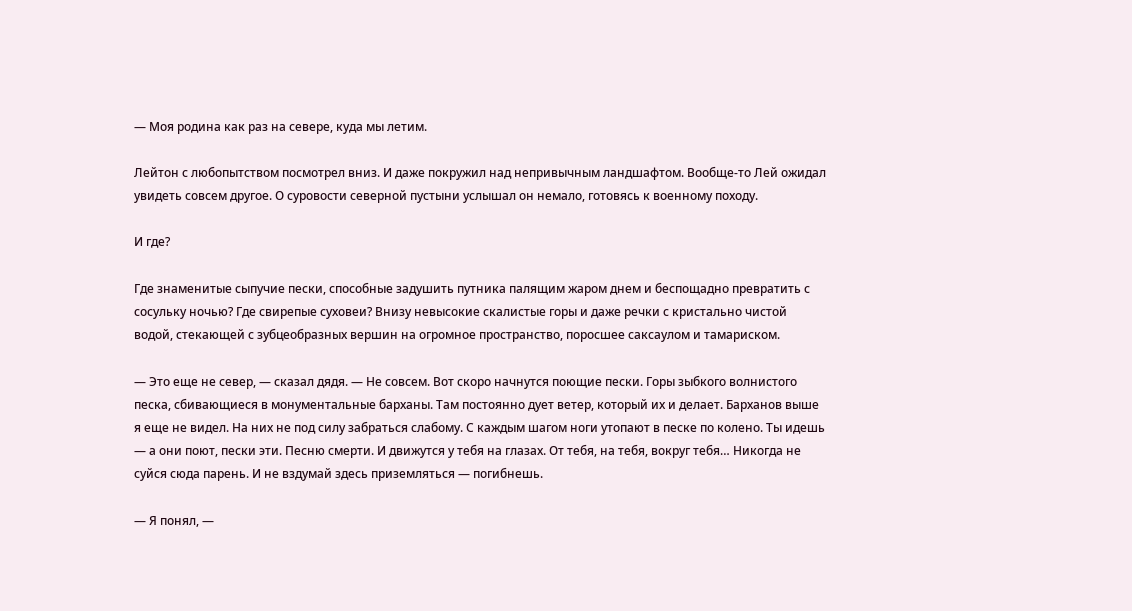— Моя родина как раз на севере, куда мы летим.

Лейтон с любопытством посмотрел вниз. И даже покружил над непривычным ландшафтом. Вообще-то Лей ожидал увидеть совсем другое. О суровости северной пустыни услышал он немало, готовясь к военному походу.

И где?

Где знаменитые сыпучие пески, способные задушить путника палящим жаром днем и беспощадно превратить с сосульку ночью? Где свирепые суховеи? Внизу невысокие скалистые горы и даже речки с кристально чистой водой, стекающей с зубцеобразных вершин на огромное пространство, поросшее саксаулом и тамариском.

— Это еще не север, — сказал дядя. — Не совсем. Вот скоро начнутся поющие пески. Горы зыбкого волнистого песка, сбивающиеся в монументальные барханы. Там постоянно дует ветер, который их и делает. Барханов выше я еще не видел. На них не под силу забраться слабому. С каждым шагом ноги утопают в песке по колено. Ты идешь — а они поют, пески эти. Песню смерти. И движутся у тебя на глазах. От тебя, на тебя, вокруг тебя… Никогда не суйся сюда парень. И не вздумай здесь приземляться — погибнешь.

— Я понял, —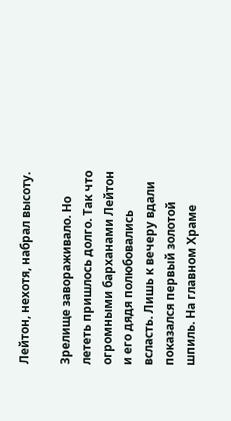Лейтон, нехотя, набрал высоту.

Зрелище завораживало. Но лететь пришлось долго. Так что огромными барханами Лейтон и его дядя полюбовались всласть. Лишь к вечеру вдали показался первый золотой шпиль. На главном Храме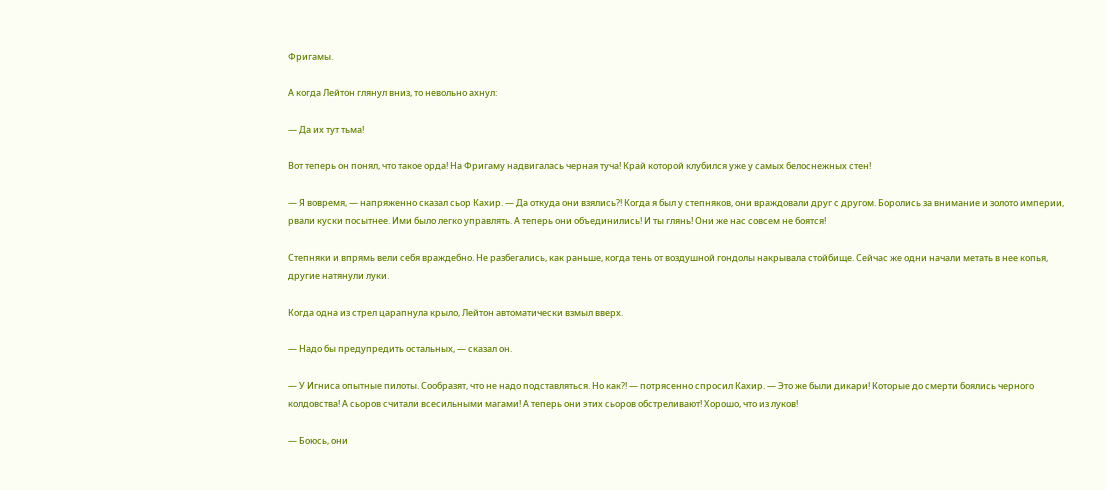Фригамы.

А когда Лейтон глянул вниз, то невольно ахнул:

— Да их тут тьма!

Вот теперь он понял, что такое орда! На Фригаму надвигалась черная туча! Край которой клубился уже у самых белоснежных стен!

— Я вовремя, — напряженно сказал сьор Кахир. — Да откуда они взялись?! Когда я был у степняков, они враждовали друг с другом. Боролись за внимание и золото империи, рвали куски посытнее. Ими было легко управлять. А теперь они объединились! И ты глянь! Они же нас совсем не боятся!

Степняки и впрямь вели себя враждебно. Не разбегались, как раньше, когда тень от воздушной гондолы накрывала стойбище. Сейчас же одни начали метать в нее копья, другие натянули луки.

Когда одна из стрел царапнула крыло, Лейтон автоматически взмыл вверх.

— Надо бы предупредить остальных, — сказал он.

— У Игниса опытные пилоты. Сообразят, что не надо подставляться. Но как?! — потрясенно спросил Кахир. — Это же были дикари! Которые до смерти боялись черного колдовства! А сьоров считали всесильными магами! А теперь они этих сьоров обстреливают! Хорошо, что из луков!

— Боюсь, они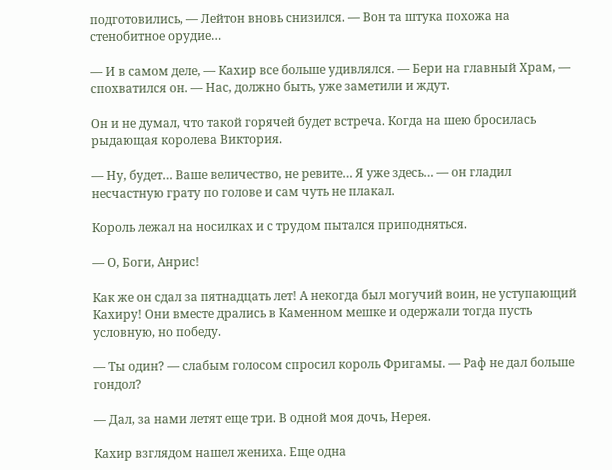подготовились, — Лейтон вновь снизился. — Вон та штука похожа на стенобитное орудие…

— И в самом деле, — Кахир все больше удивлялся. — Бери на главный Храм, — спохватился он. — Нас, должно быть, уже заметили и ждут.

Он и не думал, что такой горячей будет встреча. Когда на шею бросилась рыдающая королева Виктория.

— Ну, будет… Ваше величество, не ревите… Я уже здесь… — он гладил несчастную грату по голове и сам чуть не плакал.

Король лежал на носилках и с трудом пытался приподняться.

— О, Боги, Анрис!

Как же он сдал за пятнадцать лет! А некогда был могучий воин, не уступающий Кахиру! Они вместе дрались в Каменном мешке и одержали тогда пусть условную, но победу.

— Ты один? — слабым голосом спросил король Фригамы. — Раф не дал больше гондол?

— Дал, за нами летят еще три. В одной моя дочь, Нерея.

Кахир взглядом нашел жениха. Еще одна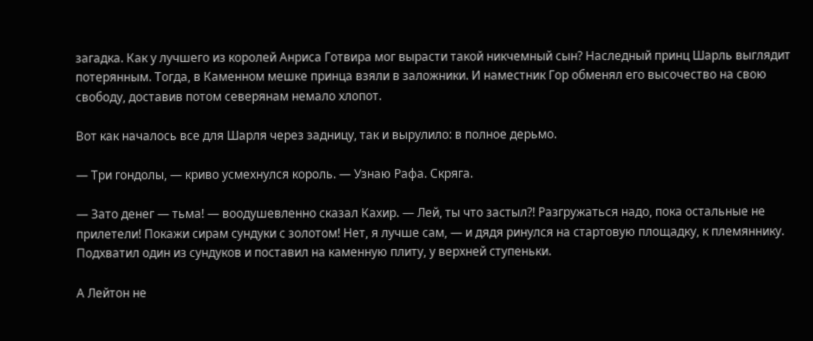загадка. Как у лучшего из королей Анриса Готвира мог вырасти такой никчемный сын? Наследный принц Шарль выглядит потерянным. Тогда, в Каменном мешке принца взяли в заложники. И наместник Гор обменял его высочество на свою свободу, доставив потом северянам немало хлопот.

Вот как началось все для Шарля через задницу, так и вырулило: в полное дерьмо.

— Три гондолы, — криво усмехнулся король. — Узнаю Рафа. Скряга.

— Зато денег — тьма! — воодушевленно сказал Кахир. — Лей, ты что застыл?! Разгружаться надо, пока остальные не прилетели! Покажи сирам сундуки с золотом! Нет, я лучше сам, — и дядя ринулся на стартовую площадку, к племяннику. Подхватил один из сундуков и поставил на каменную плиту, у верхней ступеньки.

А Лейтон не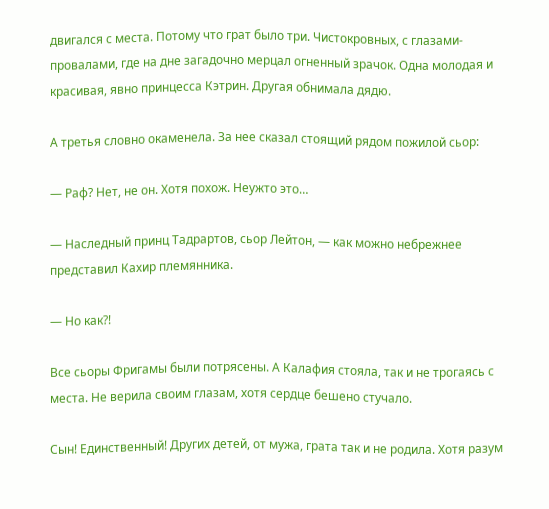двигался с места. Потому что грат было три. Чистокровных, с глазами-провалами, где на дне загадочно мерцал огненный зрачок. Одна молодая и красивая, явно принцесса Кэтрин. Другая обнимала дядю.

А третья словно окаменела. За нее сказал стоящий рядом пожилой сьор:

— Раф? Нет, не он. Хотя похож. Неужто это…

— Наследный принц Тадрартов, сьор Лейтон, — как можно небрежнее представил Кахир племянника.

— Но как?!

Все сьоры Фригамы были потрясены. А Калафия стояла, так и не трогаясь с места. Не верила своим глазам, хотя сердце бешено стучало.

Сын! Единственный! Других детей, от мужа, грата так и не родила. Хотя разум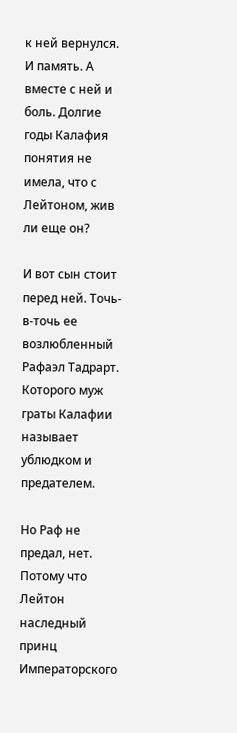к ней вернулся. И память. А вместе с ней и боль. Долгие годы Калафия понятия не имела, что с Лейтоном, жив ли еще он?

И вот сын стоит перед ней. Точь-в-точь ее возлюбленный Рафаэл Тадрарт. Которого муж граты Калафии называет ублюдком и предателем.

Но Раф не предал, нет. Потому что Лейтон наследный принц Императорского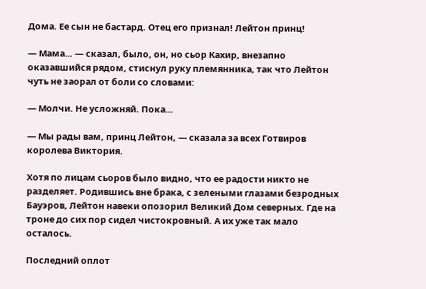Дома. Ее сын не бастард. Отец его признал! Лейтон принц!

— Мама… — сказал, было, он, но сьор Кахир, внезапно оказавшийся рядом, стиснул руку племянника, так что Лейтон чуть не заорал от боли со словами:

— Молчи. Не усложняй. Пока…

— Мы рады вам, принц Лейтон, — сказала за всех Готвиров королева Виктория.

Хотя по лицам сьоров было видно, что ее радости никто не разделяет. Родившись вне брака, с зелеными глазами безродных Бауэров, Лейтон навеки опозорил Великий Дом северных. Где на троне до сих пор сидел чистокровный. А их уже так мало осталось.

Последний оплот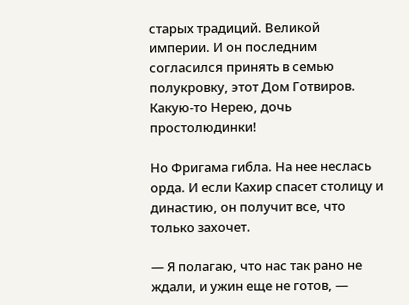старых традиций. Великой империи. И он последним согласился принять в семью полукровку, этот Дом Готвиров. Какую-то Нерею, дочь простолюдинки!

Но Фригама гибла. На нее неслась орда. И если Кахир спасет столицу и династию, он получит все, что только захочет.

— Я полагаю, что нас так рано не ждали, и ужин еще не готов, —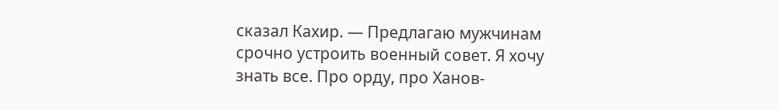сказал Кахир. — Предлагаю мужчинам срочно устроить военный совет. Я хочу знать все. Про орду, про Ханов-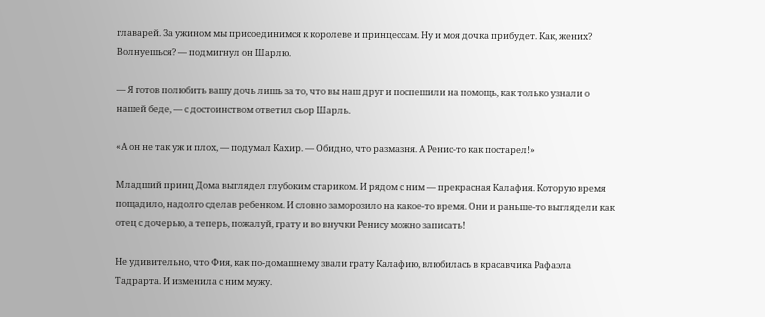главарей. За ужином мы присоединимся к королеве и принцессам. Ну и моя дочка прибудет. Как, жених? Волнуешься? — подмигнул он Шарлю.

— Я готов полюбить вашу дочь лишь за то, что вы наш друг и поспешили на помощь, как только узнали о нашей беде, — с достоинством ответил сьор Шарль.

«А он не так уж и плох, — подумал Кахир. — Обидно, что размазня. А Ренис-то как постарел!»

Младший принц Дома выглядел глубоким стариком. И рядом с ним — прекрасная Калафия. Которую время пощадило, надолго сделав ребенком. И словно заморозило на какое-то время. Они и раньше-то выглядели как отец с дочерью, а теперь, пожалуй, грату и во внучки Ренису можно записать!

Не удивительно, что Фия, как по-домашнему звали грату Калафию, влюбилась в красавчика Рафаэла Тадрарта. И изменила с ним мужу.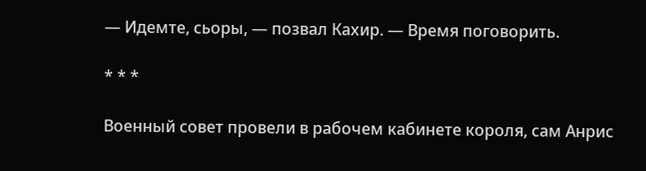— Идемте, сьоры, — позвал Кахир. — Время поговорить.

* * *

Военный совет провели в рабочем кабинете короля, сам Анрис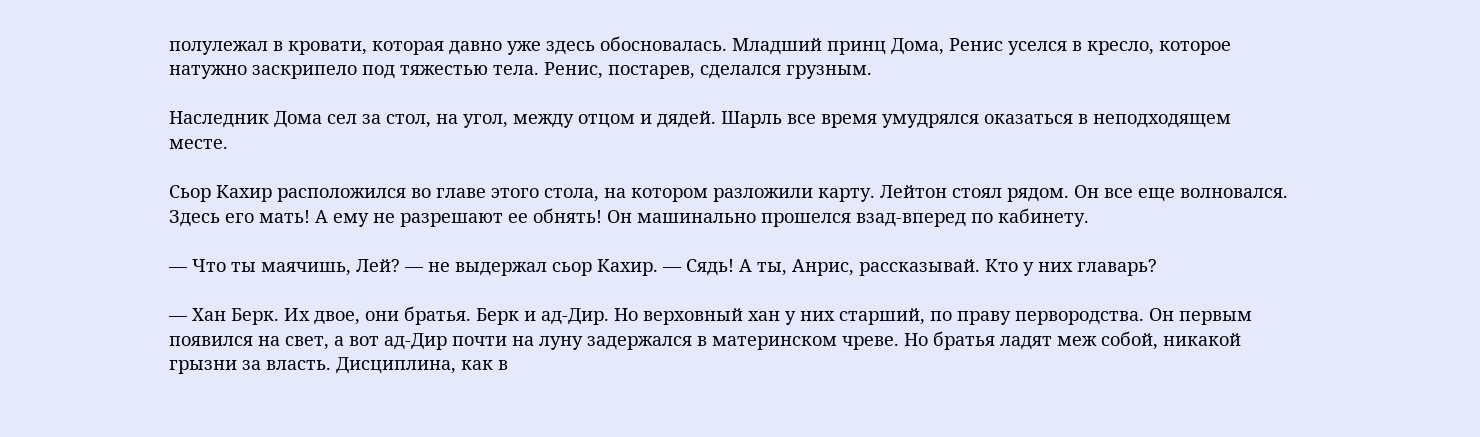полулежал в кровати, которая давно уже здесь обосновалась. Младший принц Дома, Ренис уселся в кресло, которое натужно заскрипело под тяжестью тела. Ренис, постарев, сделался грузным.

Наследник Дома сел за стол, на угол, между отцом и дядей. Шарль все время умудрялся оказаться в неподходящем месте.

Сьор Кахир расположился во главе этого стола, на котором разложили карту. Лейтон стоял рядом. Он все еще волновался. Здесь его мать! А ему не разрешают ее обнять! Он машинально прошелся взад-вперед по кабинету.

— Что ты маячишь, Лей? — не выдержал сьор Кахир. — Сядь! А ты, Анрис, рассказывай. Кто у них главарь?

— Хан Берк. Их двое, они братья. Берк и ад-Дир. Но верховный хан у них старший, по праву первородства. Он первым появился на свет, а вот ад-Дир почти на луну задержался в материнском чреве. Но братья ладят меж собой, никакой грызни за власть. Дисциплина, как в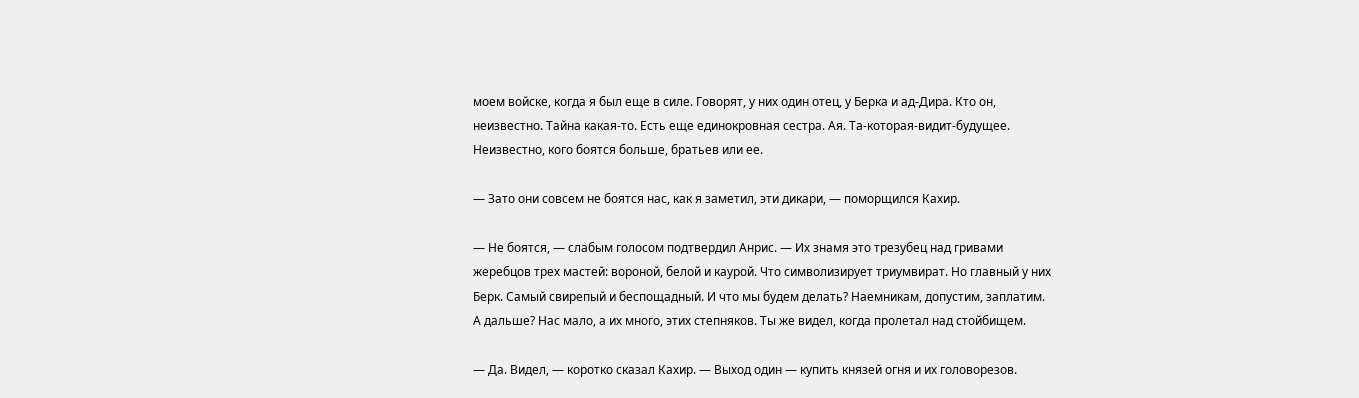моем войске, когда я был еще в силе. Говорят, у них один отец, у Берка и ад-Дира. Кто он, неизвестно. Тайна какая-то. Есть еще единокровная сестра. Ая. Та-которая-видит-будущее. Неизвестно, кого боятся больше, братьев или ее.

— Зато они совсем не боятся нас, как я заметил, эти дикари, — поморщился Кахир.

— Не боятся, — слабым голосом подтвердил Анрис. — Их знамя это трезубец над гривами жеребцов трех мастей: вороной, белой и каурой. Что символизирует триумвират. Но главный у них Берк. Самый свирепый и беспощадный. И что мы будем делать? Наемникам, допустим, заплатим. А дальше? Нас мало, а их много, этих степняков. Ты же видел, когда пролетал над стойбищем.

— Да. Видел, — коротко сказал Кахир. — Выход один — купить князей огня и их головорезов.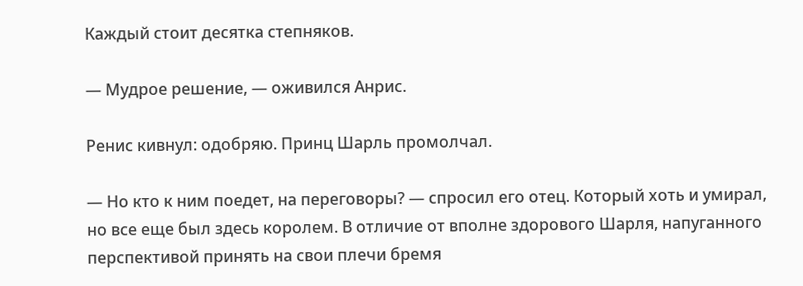Каждый стоит десятка степняков.

— Мудрое решение, — оживился Анрис.

Ренис кивнул: одобряю. Принц Шарль промолчал.

— Но кто к ним поедет, на переговоры? — спросил его отец. Который хоть и умирал, но все еще был здесь королем. В отличие от вполне здорового Шарля, напуганного перспективой принять на свои плечи бремя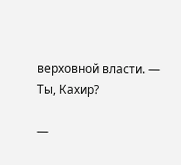верховной власти. — Ты, Кахир?

—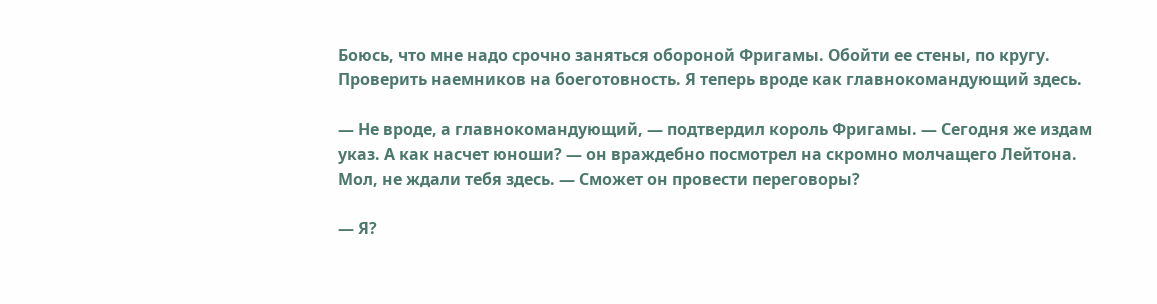Боюсь, что мне надо срочно заняться обороной Фригамы. Обойти ее стены, по кругу. Проверить наемников на боеготовность. Я теперь вроде как главнокомандующий здесь.

— Не вроде, а главнокомандующий, — подтвердил король Фригамы. — Сегодня же издам указ. А как насчет юноши? — он враждебно посмотрел на скромно молчащего Лейтона. Мол, не ждали тебя здесь. — Сможет он провести переговоры?

— Я?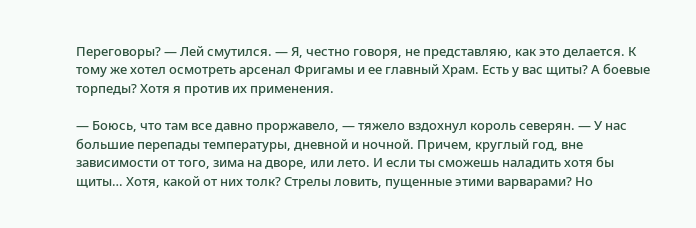Переговоры? — Лей смутился. — Я, честно говоря, не представляю, как это делается. К тому же хотел осмотреть арсенал Фригамы и ее главный Храм. Есть у вас щиты? А боевые торпеды? Хотя я против их применения.

— Боюсь, что там все давно проржавело, — тяжело вздохнул король северян. — У нас большие перепады температуры, дневной и ночной. Причем, круглый год, вне зависимости от того, зима на дворе, или лето. И если ты сможешь наладить хотя бы щиты… Хотя, какой от них толк? Стрелы ловить, пущенные этими варварами? Но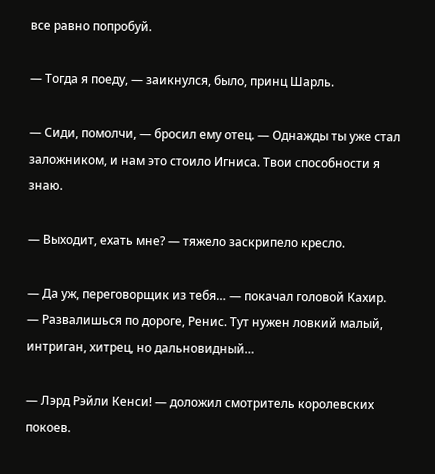все равно попробуй.

— Тогда я поеду, — заикнулся, было, принц Шарль.

— Сиди, помолчи, — бросил ему отец. — Однажды ты уже стал заложником, и нам это стоило Игниса. Твои способности я знаю.

— Выходит, ехать мне? — тяжело заскрипело кресло.

— Да уж, переговорщик из тебя… — покачал головой Кахир. — Развалишься по дороге, Ренис. Тут нужен ловкий малый, интриган, хитрец, но дальновидный…

— Лэрд Рэйли Кенси! — доложил смотритель королевских покоев.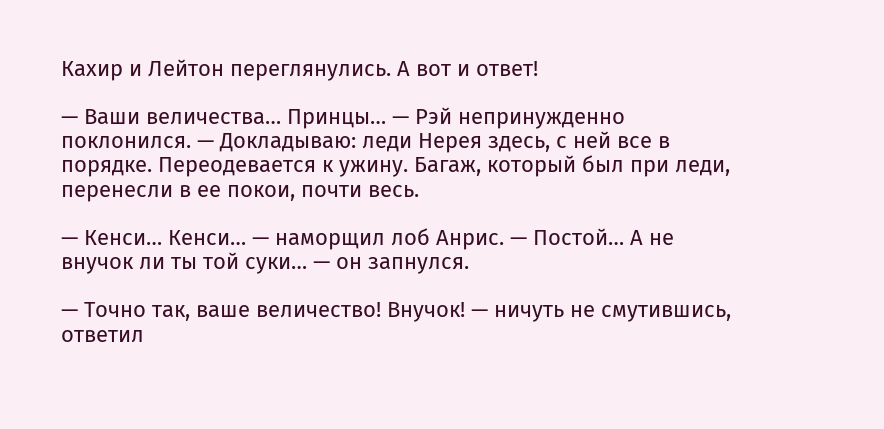Кахир и Лейтон переглянулись. А вот и ответ!

— Ваши величества… Принцы… — Рэй непринужденно поклонился. — Докладываю: леди Нерея здесь, с ней все в порядке. Переодевается к ужину. Багаж, который был при леди, перенесли в ее покои, почти весь.

— Кенси… Кенси… — наморщил лоб Анрис. — Постой… А не внучок ли ты той суки… — он запнулся.

— Точно так, ваше величество! Внучок! — ничуть не смутившись, ответил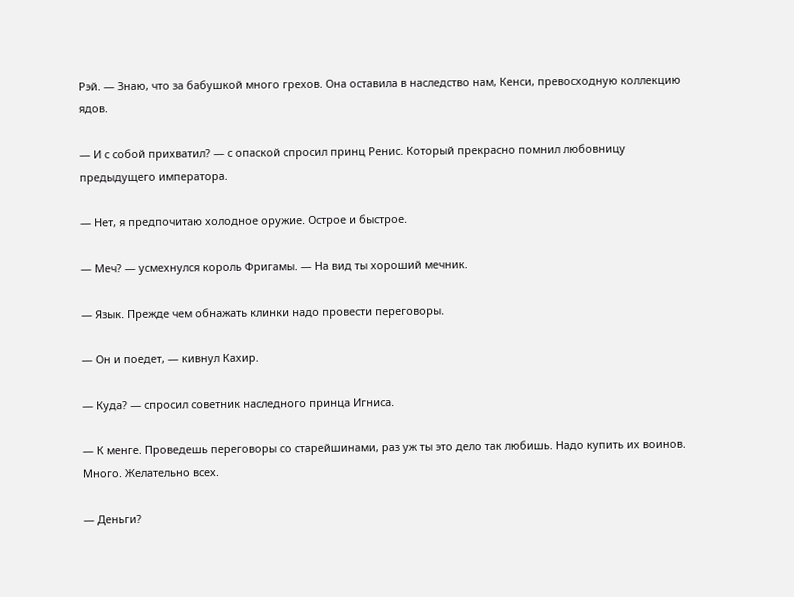Рэй. — Знаю, что за бабушкой много грехов. Она оставила в наследство нам, Кенси, превосходную коллекцию ядов.

— И с собой прихватил? — с опаской спросил принц Ренис. Который прекрасно помнил любовницу предыдущего императора.

— Нет, я предпочитаю холодное оружие. Острое и быстрое.

— Меч? — усмехнулся король Фригамы. — На вид ты хороший мечник.

— Язык. Прежде чем обнажать клинки надо провести переговоры.

— Он и поедет, — кивнул Кахир.

— Куда? — спросил советник наследного принца Игниса.

— К менге. Проведешь переговоры со старейшинами, раз уж ты это дело так любишь. Надо купить их воинов. Много. Желательно всех.

— Деньги?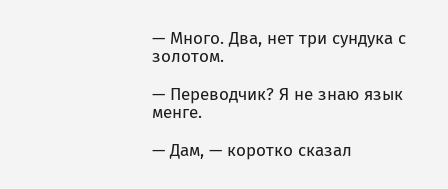— Много. Два, нет три сундука с золотом.

— Переводчик? Я не знаю язык менге.

— Дам, — коротко сказал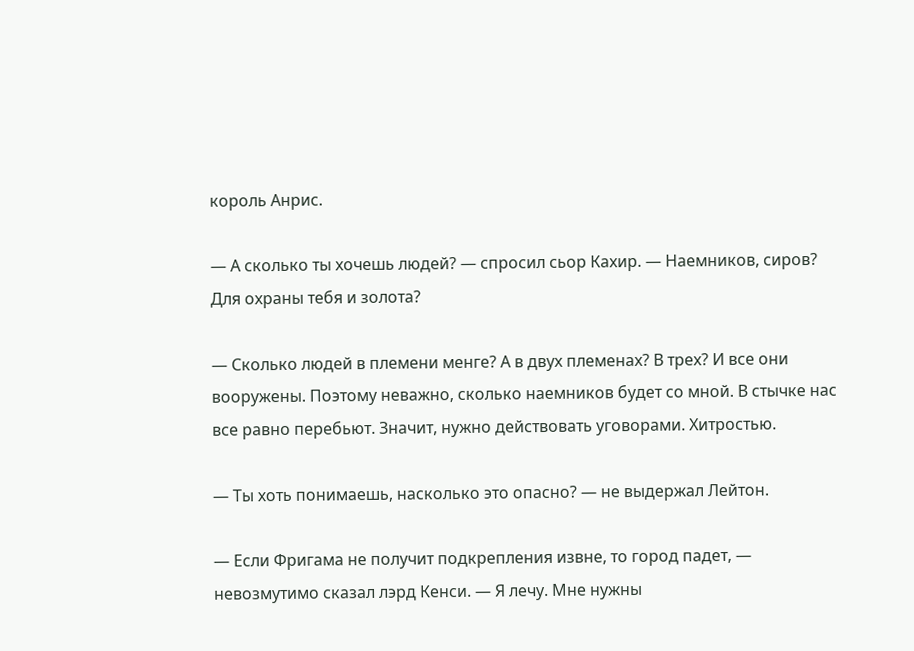король Анрис.

— А сколько ты хочешь людей? — спросил сьор Кахир. — Наемников, сиров? Для охраны тебя и золота?

— Сколько людей в племени менге? А в двух племенах? В трех? И все они вооружены. Поэтому неважно, сколько наемников будет со мной. В стычке нас все равно перебьют. Значит, нужно действовать уговорами. Хитростью.

— Ты хоть понимаешь, насколько это опасно? — не выдержал Лейтон.

— Если Фригама не получит подкрепления извне, то город падет, — невозмутимо сказал лэрд Кенси. — Я лечу. Мне нужны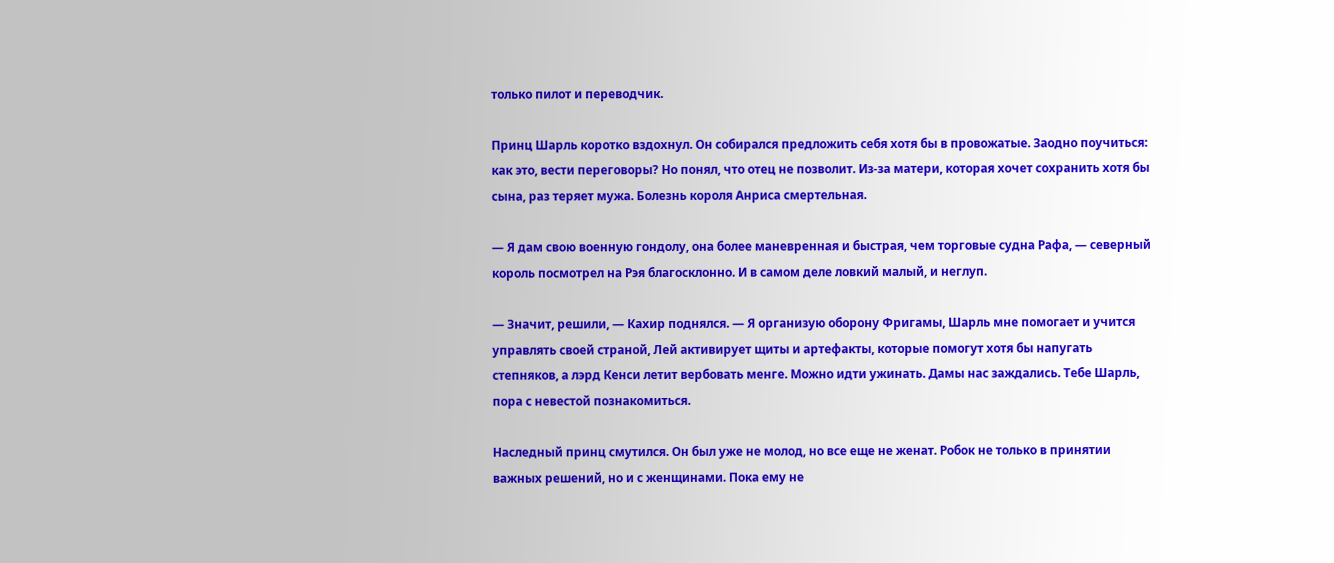только пилот и переводчик.

Принц Шарль коротко вздохнул. Он собирался предложить себя хотя бы в провожатые. Заодно поучиться: как это, вести переговоры? Но понял, что отец не позволит. Из-за матери, которая хочет сохранить хотя бы сына, раз теряет мужа. Болезнь короля Анриса смертельная.

— Я дам свою военную гондолу, она более маневренная и быстрая, чем торговые судна Рафа, — северный король посмотрел на Рэя благосклонно. И в самом деле ловкий малый, и неглуп.

— Значит, решили, — Кахир поднялся. — Я организую оборону Фригамы, Шарль мне помогает и учится управлять своей страной, Лей активирует щиты и артефакты, которые помогут хотя бы напугать степняков, а лэрд Кенси летит вербовать менге. Можно идти ужинать. Дамы нас заждались. Тебе Шарль, пора с невестой познакомиться.

Наследный принц смутился. Он был уже не молод, но все еще не женат. Робок не только в принятии важных решений, но и с женщинами. Пока ему не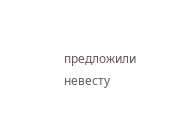предложили невесту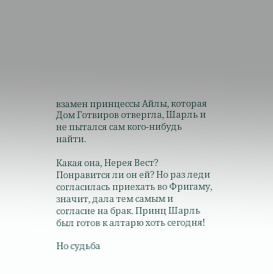взамен принцессы Айлы, которая Дом Готвиров отвергла, Шарль и не пытался сам кого-нибудь найти.

Какая она, Нерея Вест? Понравится ли он ей? Но раз леди согласилась приехать во Фригаму, значит, дала тем самым и согласие на брак. Принц Шарль был готов к алтарю хоть сегодня!

Но судьба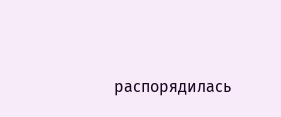распорядилась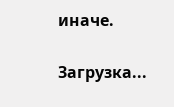иначе.

Загрузка...